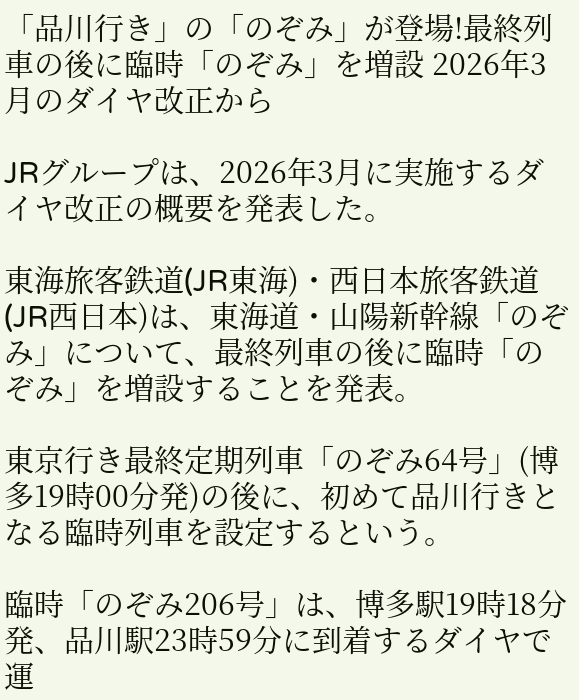「品川行き」の「のぞみ」が登場!最終列車の後に臨時「のぞみ」を増設 2026年3月のダイヤ改正から

JRグループは、2026年3月に実施するダイヤ改正の概要を発表した。

東海旅客鉄道(JR東海)・西日本旅客鉄道(JR西日本)は、東海道・山陽新幹線「のぞみ」について、最終列車の後に臨時「のぞみ」を増設することを発表。

東京行き最終定期列車「のぞみ64号」(博多19時00分発)の後に、初めて品川行きとなる臨時列車を設定するという。

臨時「のぞみ206号」は、博多駅19時18分発、品川駅23時59分に到着するダイヤで運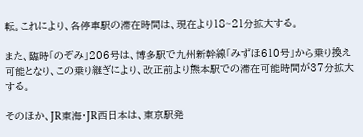転。これにより、各停車駅の滞在時間は、現在より18~21分拡大する。

また、臨時「のぞみ」206号は、博多駅で九州新幹線「みずほ610号」から乗り換え可能となり、この乗り継ぎにより、改正前より熊本駅での滞在可能時間が37分拡大する。

そのほか、JR東海・JR西日本は、東京駅発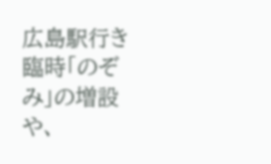広島駅行き臨時「のぞみ」の増設や、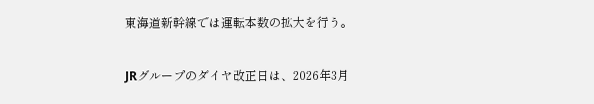東海道新幹線では運転本数の拡大を行う。

JRグループのダイヤ改正日は、2026年3月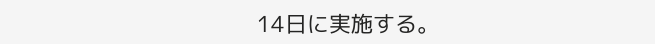14日に実施する。